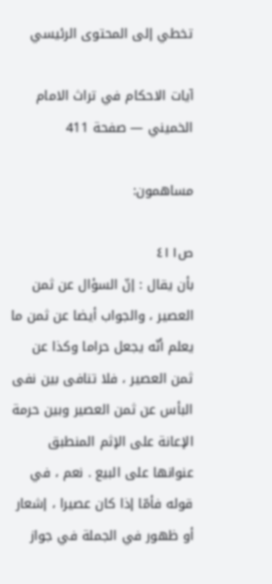تخطي إلى المحتوى الرئيسي

آيات الاحكام في تراث الامام الخميني — صفحة 411

مساهمون:

ص٤١١
بأن يقال : إنّ السؤال عن ثمن العصير ، والجواب أيضا عن ثمن ما يعلم أنّه يجعل حراما وكذا عن ثمن العصير ، فلا تنافى بين نفى البأس عن ثمن العصير وبين حرمة الإعانة على الإثم المنطبق عنوانها على البيع . نعم ، في قوله فأمّا إذا كان عصيرا ، إشعار أو ظهور في الجملة في جواز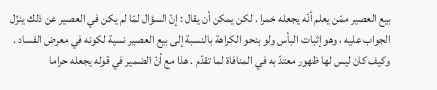بيع العصير ممّن يعلم أنّه يجعله خمرا . لكن يمكن أن يقال : إنّ السؤال لمّا لم يكن في العصير عن ذلك ينزّل الجواب عليه ، وهو إثبات البأس ولو بنحو الكراهة بالنسبة إلى بيع العصير نسية لكونه في معرض الفساد . وكيف كان ليس لها ظهور معتدّ به في المنافاة لما تقدّم . هذا مع أنّ الضمير في قوله يجعله حراما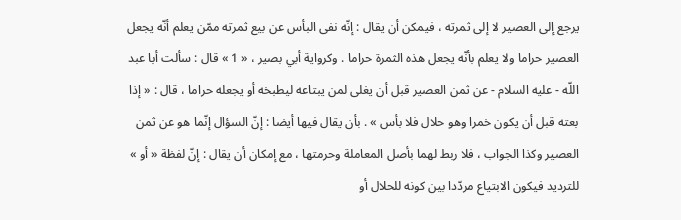يرجع إلى العصير لا إلى ثمرته ، فيمكن أن يقال : إنّه نفى البأس عن بيع ثمرته ممّن يعلم أنّه يجعل العصير حراما ولا يعلم بأنّه يجعل هذه الثمرة حراما . وكرواية أبي بصير ، « 1 » قال : سألت أبا عبد اللّه - عليه السلام - عن ثمن العصير قبل أن يغلى لمن يبتاعه ليطبخه أو يجعله حراما ، قال : « إذا بعته قبل أن يكون خمرا وهو حلال فلا بأس » . بأن يقال فيها أيضا : إنّ السؤال إنّما هو عن ثمن العصير وكذا الجواب ، فلا ربط لهما بأصل المعاملة وحرمتها ، مع إمكان أن يقال : إنّ لفظة « أو » للترديد فيكون الابتياع مردّدا بين كونه للحلال أو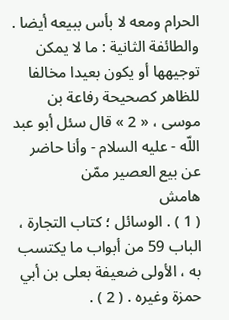الحرام ومعه لا بأس ببيعه أيضا . والطائفة الثانية : ما لا يمكن توجيهها أو يكون بعيدا مخالفا للظاهر كصحيحة رفاعة بن موسى ، « 2 » قال سئل أبو عبد اللّه - عليه السلام - وأنا حاضر عن بيع العصير ممّن
هامش
( 1 ) . الوسائل ؛ كتاب التجارة ، الباب 59 من أبواب ما يكتسب به ، الأولى ضعيفة بعلى بن أبي حمزة وغيره . ( 2 ) .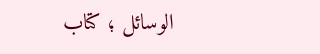الوسائل ؛ كتاب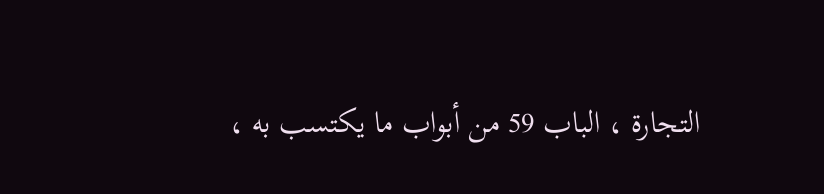التجارة ، الباب 59 من أبواب ما يكتسب به ،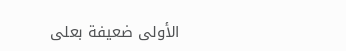الأولى ضعيفة بعلى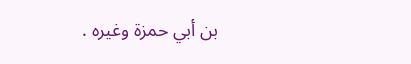بن أبي حمزة وغيره .